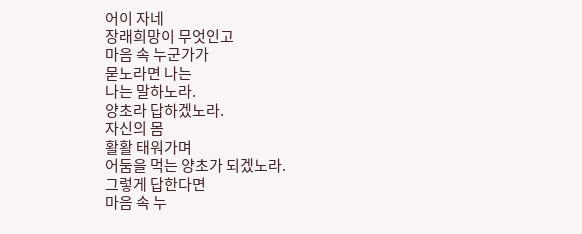어이 자네
장래희망이 무엇인고
마음 속 누군가가
묻노라면 나는
나는 말하노라.
양초라 답하겠노라.
자신의 몸
활활 태워가며
어둠을 먹는 양초가 되겠노라.
그렇게 답한다면
마음 속 누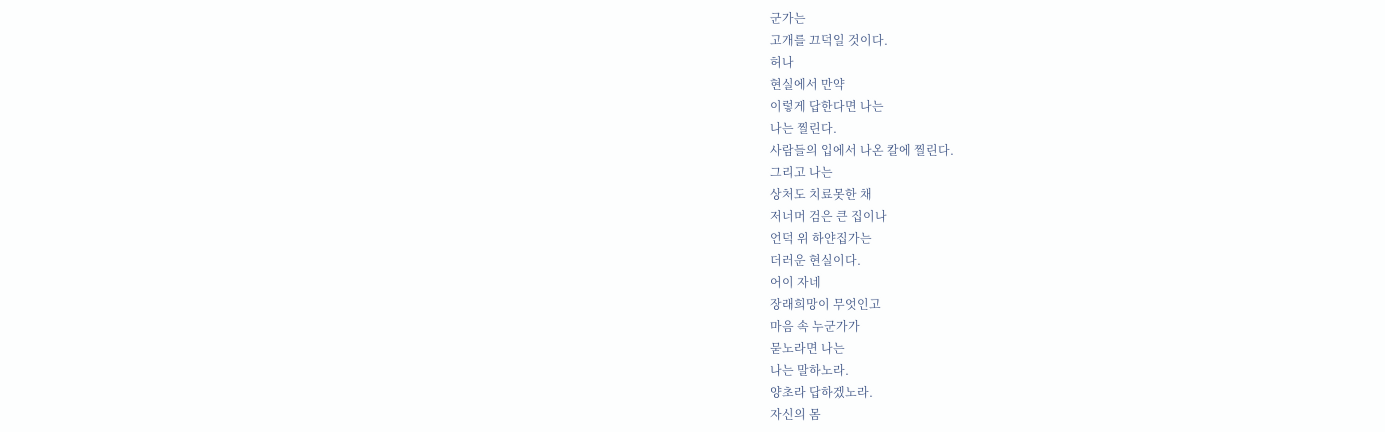군가는
고개를 끄덕일 것이다.
허나
현실에서 만약
이렇게 답한다면 나는
나는 찔린다.
사람들의 입에서 나온 칼에 찔린다.
그리고 나는
상처도 치료못한 채
저너머 검은 큰 집이나
언덕 위 하얀집가는
더러운 현실이다.
어이 자네
장래희망이 무엇인고
마음 속 누군가가
묻노라면 나는
나는 말하노라.
양초라 답하겠노라.
자신의 몸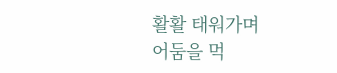활활 태워가며
어둠을 먹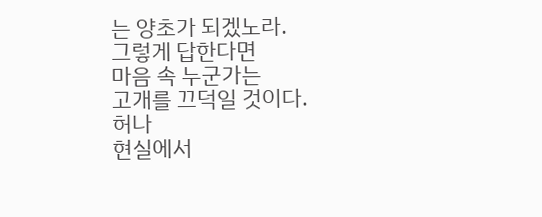는 양초가 되겠노라.
그렇게 답한다면
마음 속 누군가는
고개를 끄덕일 것이다.
허나
현실에서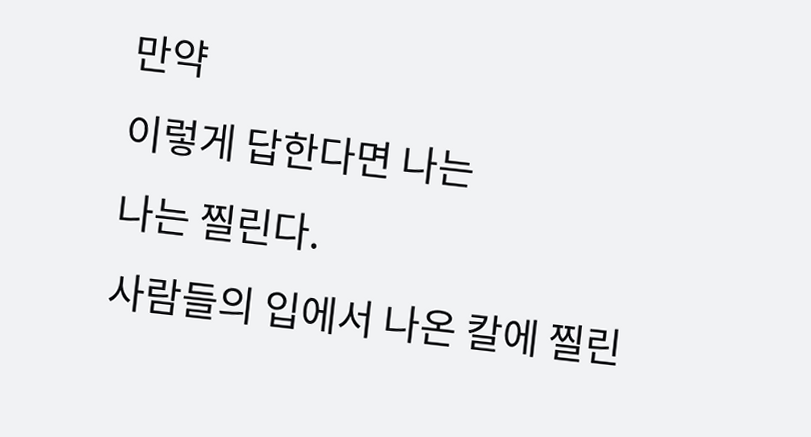만약
이렇게 답한다면 나는
나는 찔린다.
사람들의 입에서 나온 칼에 찔린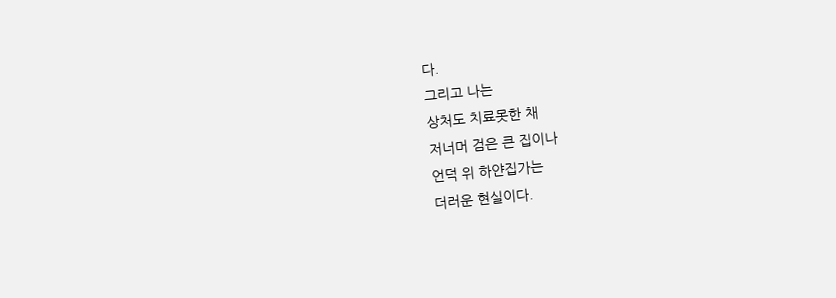다.
그리고 나는
상처도 치료못한 채
저너머 검은 큰 집이나
언덕 위 하얀집가는
더러운 현실이다.